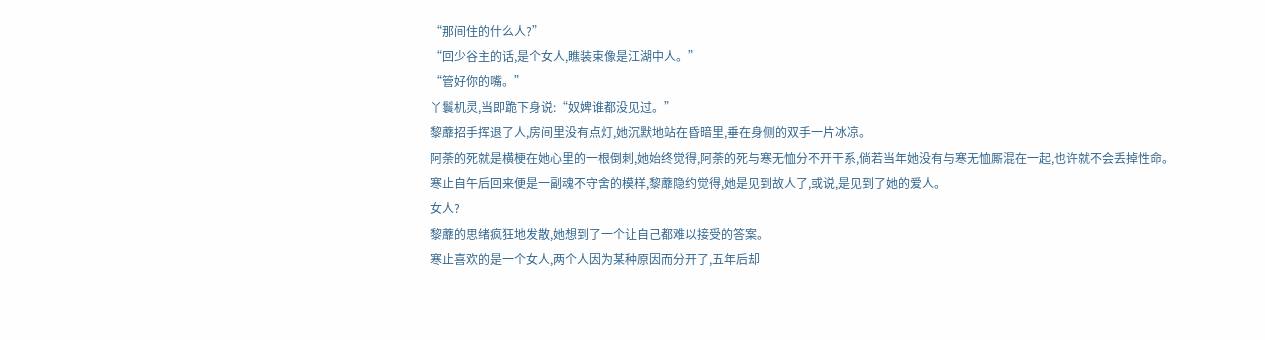“那间住的什么人?”
“回少谷主的话,是个女人,瞧装束像是江湖中人。”
“管好你的嘴。”
丫鬟机灵,当即跪下身说:“奴婢谁都没见过。”
黎蘼招手挥退了人,房间里没有点灯,她沉默地站在昏暗里,垂在身侧的双手一片冰凉。
阿荼的死就是横梗在她心里的一根倒刺,她始终觉得,阿荼的死与寒无恤分不开干系,倘若当年她没有与寒无恤厮混在一起,也许就不会丢掉性命。
寒止自午后回来便是一副魂不守舍的模样,黎蘼隐约觉得,她是见到故人了,或说,是见到了她的爱人。
女人?
黎蘼的思绪疯狂地发散,她想到了一个让自己都难以接受的答案。
寒止喜欢的是一个女人,两个人因为某种原因而分开了,五年后却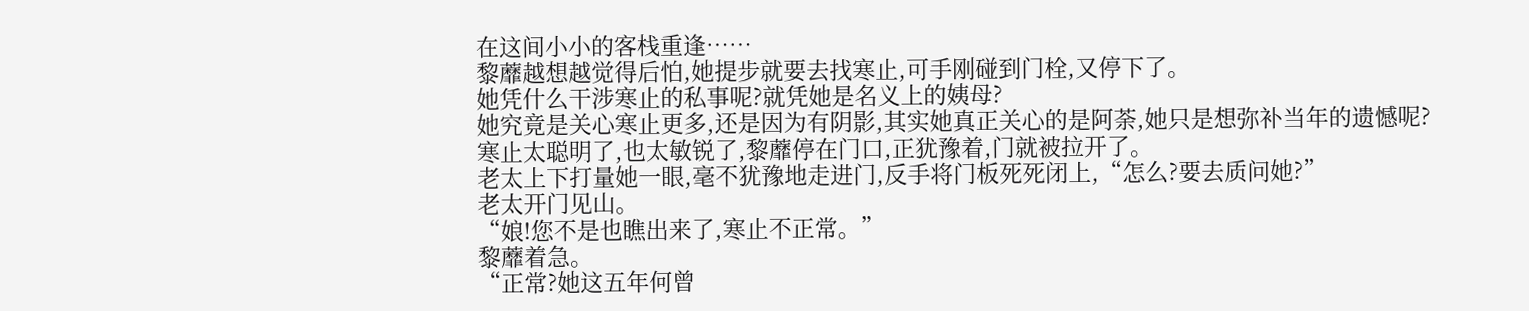在这间小小的客栈重逢……
黎蘼越想越觉得后怕,她提步就要去找寒止,可手刚碰到门栓,又停下了。
她凭什么干涉寒止的私事呢?就凭她是名义上的姨母?
她究竟是关心寒止更多,还是因为有阴影,其实她真正关心的是阿荼,她只是想弥补当年的遗憾呢?
寒止太聪明了,也太敏锐了,黎蘼停在门口,正犹豫着,门就被拉开了。
老太上下打量她一眼,毫不犹豫地走进门,反手将门板死死闭上,“怎么?要去质问她?”
老太开门见山。
“娘!您不是也瞧出来了,寒止不正常。”
黎蘼着急。
“正常?她这五年何曾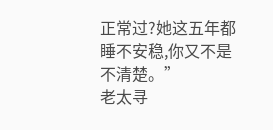正常过?她这五年都睡不安稳,你又不是不清楚。”
老太寻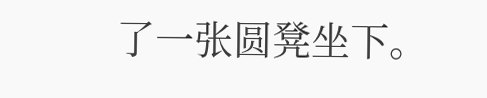了一张圆凳坐下。